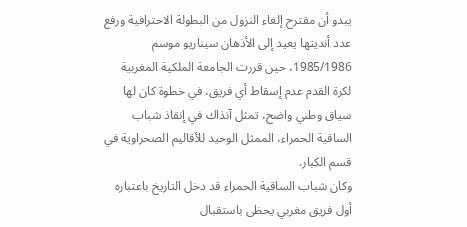يبدو أن مقترح إلغاء النزول من البطولة الاحترافية ورفع عدد أنديتها يعيد إلى الأذهان سيناريو موسم 1985/1986، حين قررت الجامعة الملكية المغربية لكرة القدم عدم إسقاط أي فريق، في خطوة كان لها سياق وطني واضح، تمثل آنذاك في إنقاذ شباب الساقية الحمراء، الممثل الوحيد للأقاليم الصحراوية في قسم الكبار.
وكان شباب الساقية الحمراء قد دخل التاريخ باعتباره أول فريق مغربي يحظى باستقبال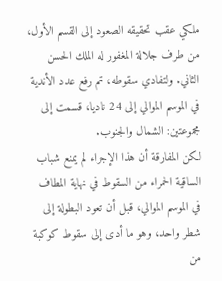ملكي عقب تحقيقه الصعود إلى القسم الأول، من طرف جلالة المغفور له الملك الحسن الثاني. ولتفادي سقوطه، تم رفع عدد الأندية في الموسم الموالي إلى 24 ناديا، قسمت إلى مجموعتين: الشمال والجنوب.
لكن المفارقة أن هذا الإجراء لم يمنع شباب الساقية الحمراء من السقوط في نهاية المطاف في الموسم الموالي، قبل أن تعود البطولة إلى شطر واحد، وهو ما أدى إلى سقوط كوكبة من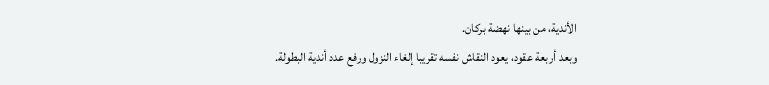الأندية، من بينها نهضة بركان.
وبعد أربعة عقود، يعود النقاش نفسه تقريبا إلغاء النزول ورفع عدد أندية البطولة.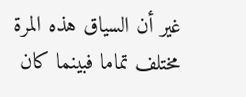غير أن السياق هذه المرة مختلف تماما فبينما كان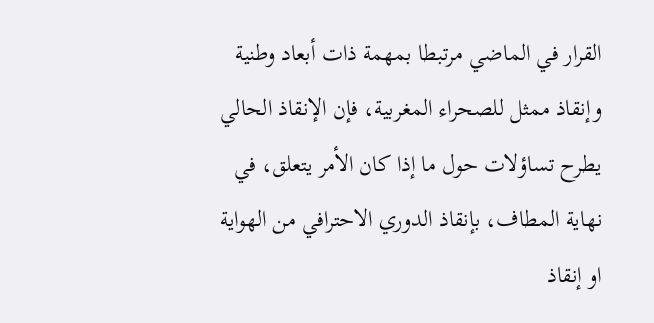القرار في الماضي مرتبطا بمهمة ذات أبعاد وطنية وإنقاذ ممثل للصحراء المغربية، فإن الإنقاذ الحالي يطرح تساؤلات حول ما إذا كان الأمر يتعلق، في نهاية المطاف، بإنقاذ الدوري الاحترافي من الهواية او إنقاذ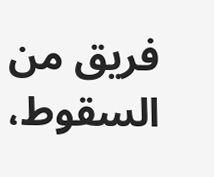فريق من السقوط،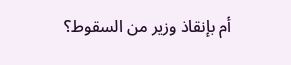أم بإنقاذ وزير من السقوط؟